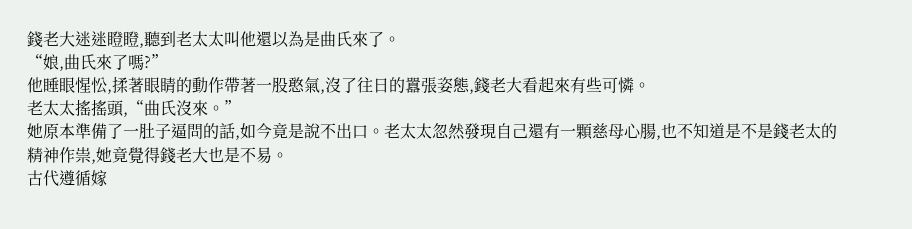錢老大迷迷瞪瞪,聽到老太太叫他還以為是曲氏來了。
“娘,曲氏來了嗎?”
他睡眼惺忪,揉著眼睛的動作帶著一股憨氣,沒了往日的囂張姿態,錢老大看起來有些可憐。
老太太搖搖頭,“曲氏沒來。”
她原本準備了一肚子逼問的話,如今竟是說不出口。老太太忽然發現自己還有一顆慈母心腸,也不知道是不是錢老太的精神作祟,她竟覺得錢老大也是不易。
古代遵循嫁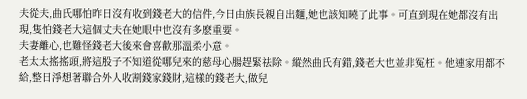夫從夫,曲氏哪怕昨日沒有收到錢老大的信件,今日由族長親自出麵,她也該知曉了此事。可直到現在她都沒有出現,隻怕錢老大這個丈夫在她眼中也沒有多麽重要。
夫妻離心,也難怪錢老大後來會喜歡那溫柔小意。
老太太搖搖頭,將這股子不知道從哪兒來的慈母心腸趕緊祛除。縱然曲氏有錯,錢老大也並非冤枉。他連家用都不給,整日淨想著聯合外人收割錢家錢財,這樣的錢老大,做兒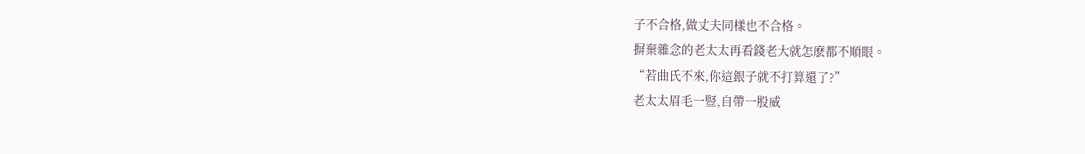子不合格,做丈夫同樣也不合格。
摒棄雜念的老太太再看錢老大就怎麽都不順眼。
“若曲氏不來,你這銀子就不打算還了?”
老太太眉毛一豎,自帶一股威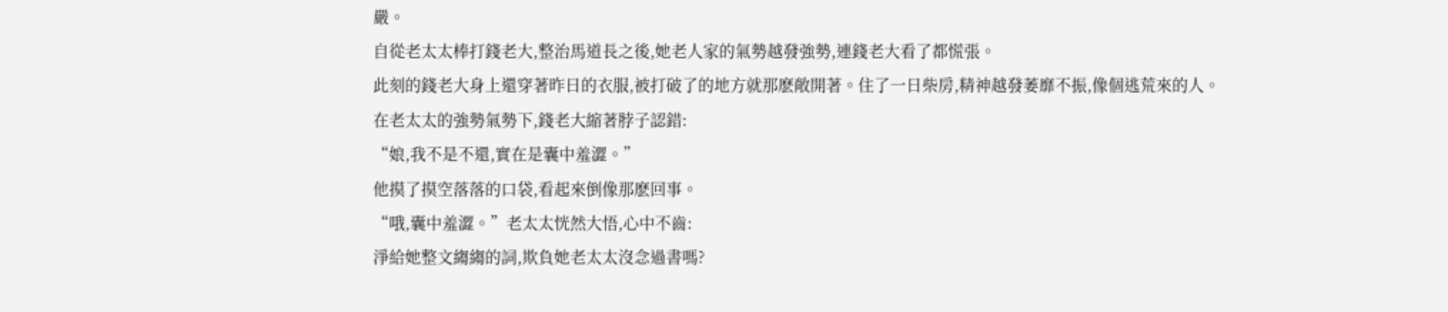嚴。
自從老太太棒打錢老大,整治馬道長之後,她老人家的氣勢越發強勢,連錢老大看了都慌張。
此刻的錢老大身上還穿著昨日的衣服,被打破了的地方就那麽敞開著。住了一日柴房,精神越發萎靡不振,像個逃荒來的人。
在老太太的強勢氣勢下,錢老大縮著脖子認錯:
“娘,我不是不還,實在是囊中羞澀。”
他摸了摸空落落的口袋,看起來倒像那麽回事。
“哦,囊中羞澀。”老太太恍然大悟,心中不齒:
淨給她整文縐縐的詞,欺負她老太太沒念過書嗎?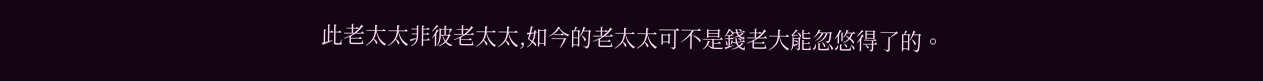此老太太非彼老太太,如今的老太太可不是錢老大能忽悠得了的。